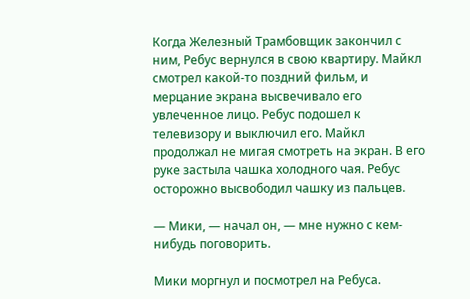Когда Железный Трамбовщик закончил с ним, Ребус вернулся в свою квартиру. Майкл смотрел какой-то поздний фильм, и мерцание экрана высвечивало его увлеченное лицо. Ребус подошел к телевизору и выключил его. Майкл продолжал не мигая смотреть на экран. В его руке застыла чашка холодного чая. Ребус осторожно высвободил чашку из пальцев.

— Мики, — начал он, — мне нужно с кем-нибудь поговорить.

Мики моргнул и посмотрел на Ребуса.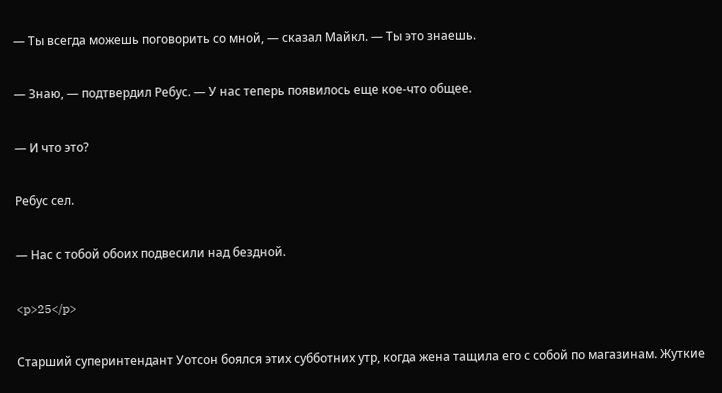— Ты всегда можешь поговорить со мной, — сказал Майкл. — Ты это знаешь.

— Знаю, — подтвердил Ребус. — У нас теперь появилось еще кое-что общее.

— И что это?

Ребус сел.

— Нас с тобой обоих подвесили над бездной.

<p>25</p>

Старший суперинтендант Уотсон боялся этих субботних утр, когда жена тащила его с собой по магазинам. Жуткие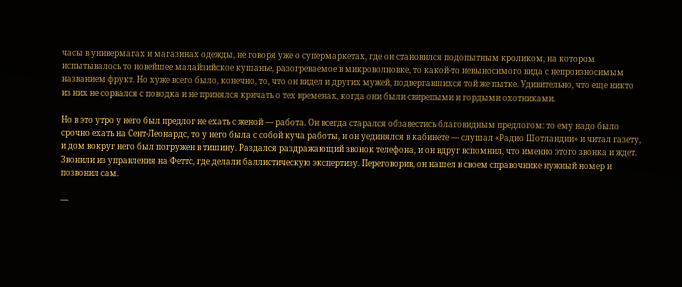часы в универмагах и магазинах одежды, не говоря уже о супермаркетах, где он становился подопытным кроликом, на котором испытывалось то новейшее малайзийское кушанье, разогреваемое в микроволновке, то какой-то невыносимого вида с непроизносимым названием фрукт. Но хуже всего было, конечно, то, что он видел и других мужей, подвергавшихся той же пытке. Удивительно, что еще никто из них не сорвался с поводка и не принялся кричать о тех временах, когда они были свирепыми и гордыми охотниками.

Но в это утро у него был предлог не ехать с женой — работа. Он всегда старался обзавестись благовидным предлогом: то ему надо было срочно ехать на Сент-Леонардс, то у него была с собой куча работы, и он уединялся в кабинете — слушал «Радио Шотландии» и читал газету, и дом вокруг него был погружен в тишину. Раздался раздражающий звонок телефона, и он вдруг вспомнил, что именно этого звонка и ждет. Звонили из управления на Феттс, где делали баллистическую экспертизу. Переговорив, он нашел в своем справочнике нужный номер и позвонил сам.

—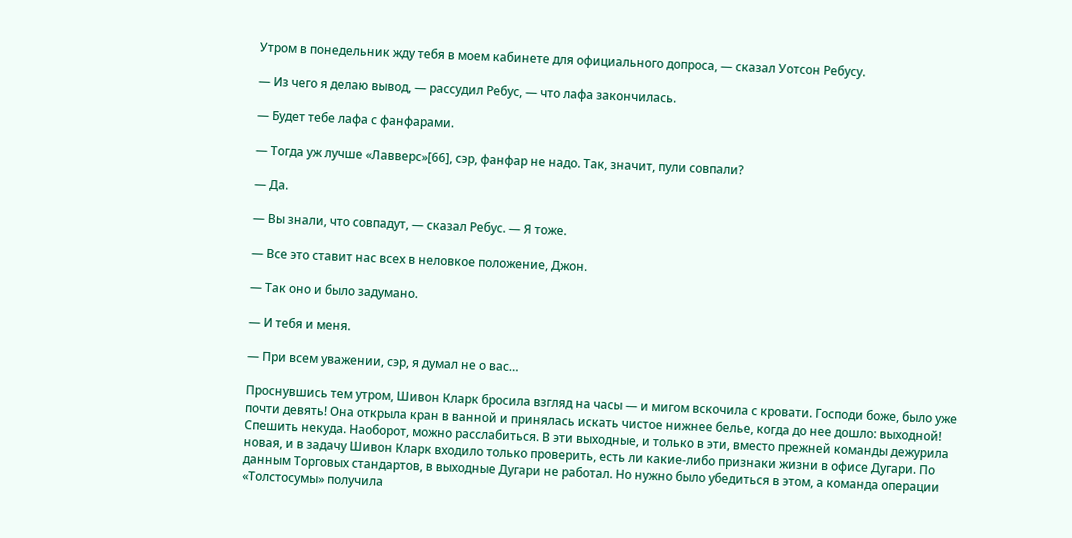Утром в понедельник жду тебя в моем кабинете для официального допроса, — сказал Уотсон Ребусу.

— Из чего я делаю вывод, — рассудил Ребус, — что лафа закончилась.

— Будет тебе лафа с фанфарами.

— Тогда уж лучше «Лавверс»[66], сэр, фанфар не надо. Так, значит, пули совпали?

— Да.

— Вы знали, что совпадут, — сказал Ребус. — Я тоже.

— Все это ставит нас всех в неловкое положение, Джон.

— Так оно и было задумано.

— И тебя и меня.

— При всем уважении, сэр, я думал не о вас…

Проснувшись тем утром, Шивон Кларк бросила взгляд на часы — и мигом вскочила с кровати. Господи боже, было уже почти девять! Она открыла кран в ванной и принялась искать чистое нижнее белье, когда до нее дошло: выходной! Спешить некуда. Наоборот, можно расслабиться. В эти выходные, и только в эти, вместо прежней команды дежурила новая, и в задачу Шивон Кларк входило только проверить, есть ли какие-либо признаки жизни в офисе Дугари. По данным Торговых стандартов, в выходные Дугари не работал. Но нужно было убедиться в этом, а команда операции «Толстосумы» получила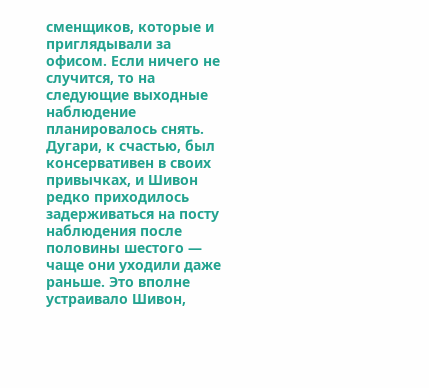сменщиков, которые и приглядывали за офисом. Если ничего не случится, то на следующие выходные наблюдение планировалось снять. Дугари, к счастью, был консервативен в своих привычках, и Шивон редко приходилось задерживаться на посту наблюдения после половины шестого — чаще они уходили даже раньше. Это вполне устраивало Шивон,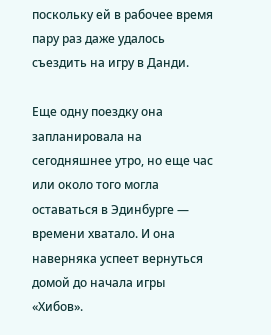поскольку ей в рабочее время пару раз даже удалось съездить на игру в Данди.

Еще одну поездку она запланировала на сегодняшнее утро, но еще час или около того могла оставаться в Эдинбурге — времени хватало. И она наверняка успеет вернуться домой до начала игры «Хибов».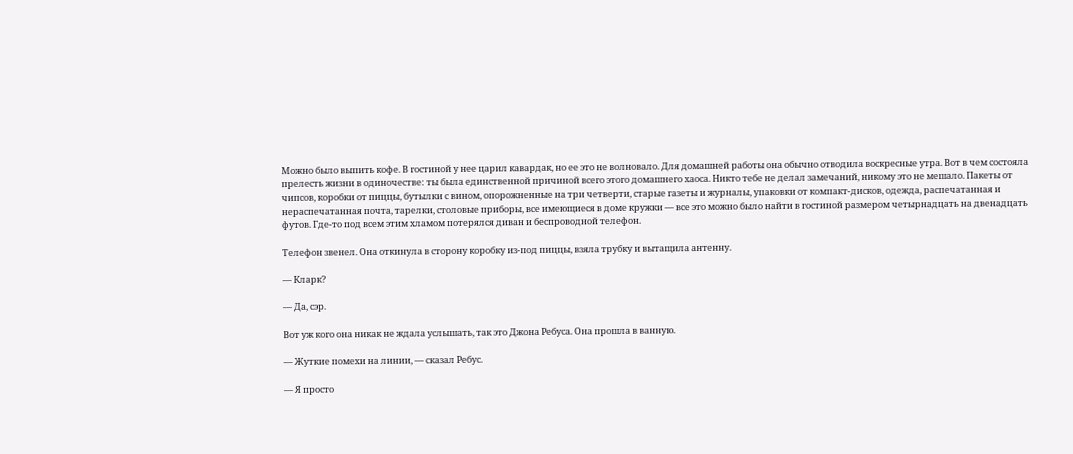Можно было выпить кофе. В гостиной у нее царил кавардак, но ее это не волновало. Для домашней работы она обычно отводила воскресные утра. Вот в чем состояла прелесть жизни в одиночестве: ты была единственной причиной всего этого домашнего хаоса. Никто тебе не делал замечаний, никому это не мешало. Пакеты от чипсов, коробки от пиццы, бутылки с вином, опорожненные на три четверти, старые газеты и журналы, упаковки от компакт-дисков, одежда, распечатанная и нераспечатанная почта, тарелки, столовые приборы, все имеющиеся в доме кружки — все это можно было найти в гостиной размером четырнадцать на двенадцать футов. Где-то под всем этим хламом потерялся диван и беспроводной телефон.

Телефон звенел. Она откинула в сторону коробку из-под пиццы, взяла трубку и вытащила антенну.

— Кларк?

— Да, сэр.

Вот уж кого она никак не ждала услышать, так это Джона Ребуса. Она прошла в ванную.

— Жуткие помехи на линии, — сказал Ребус.

— Я просто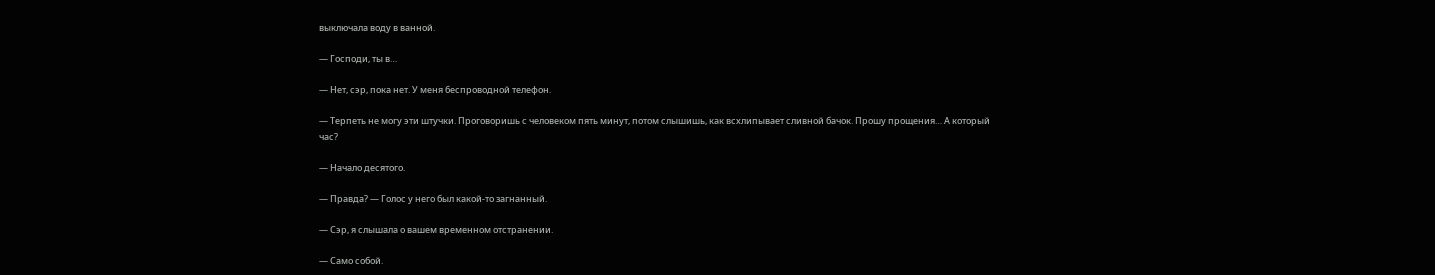выключала воду в ванной.

— Господи, ты в…

— Нет, сэр, пока нет. У меня беспроводной телефон.

— Терпеть не могу эти штучки. Проговоришь с человеком пять минут, потом слышишь, как всхлипывает сливной бачок. Прошу прощения… А который час?

— Начало десятого.

— Правда? — Голос у него был какой-то загнанный.

— Сэр, я слышала о вашем временном отстранении.

— Само собой.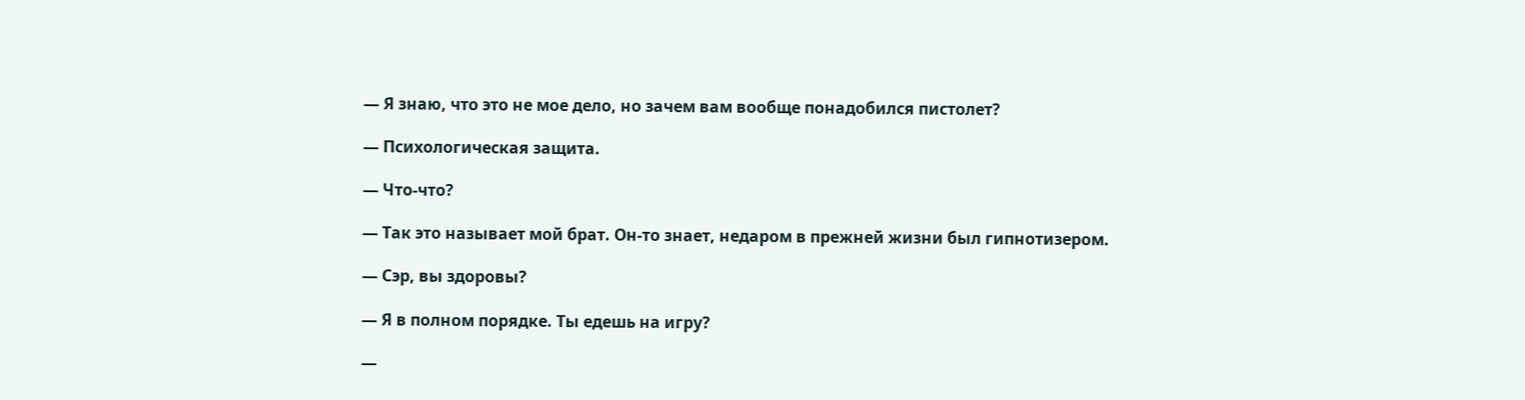— Я знаю, что это не мое дело, но зачем вам вообще понадобился пистолет?

— Психологическая защита.

— Что-что?

— Так это называет мой брат. Он-то знает, недаром в прежней жизни был гипнотизером.

— Сэр, вы здоровы?

— Я в полном порядке. Ты едешь на игру?

—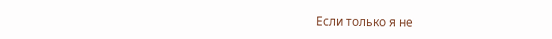Если только я не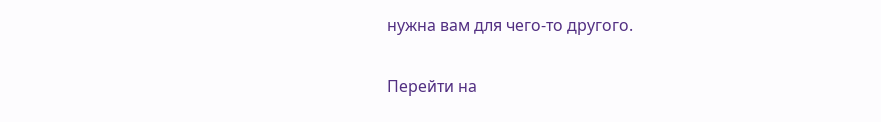нужна вам для чего-то другого.

Перейти на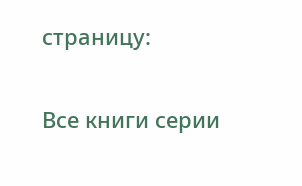страницу:

Все книги серии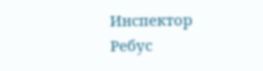Инспектор Ребус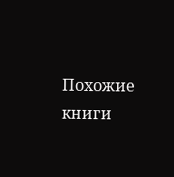Похожие книги